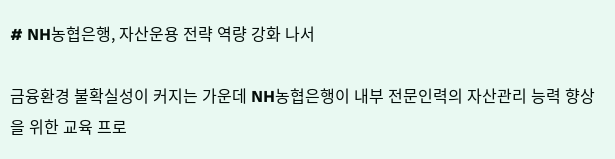# NH농협은행, 자산운용 전략 역량 강화 나서

금융환경 불확실성이 커지는 가운데 NH농협은행이 내부 전문인력의 자산관리 능력 향상을 위한 교육 프로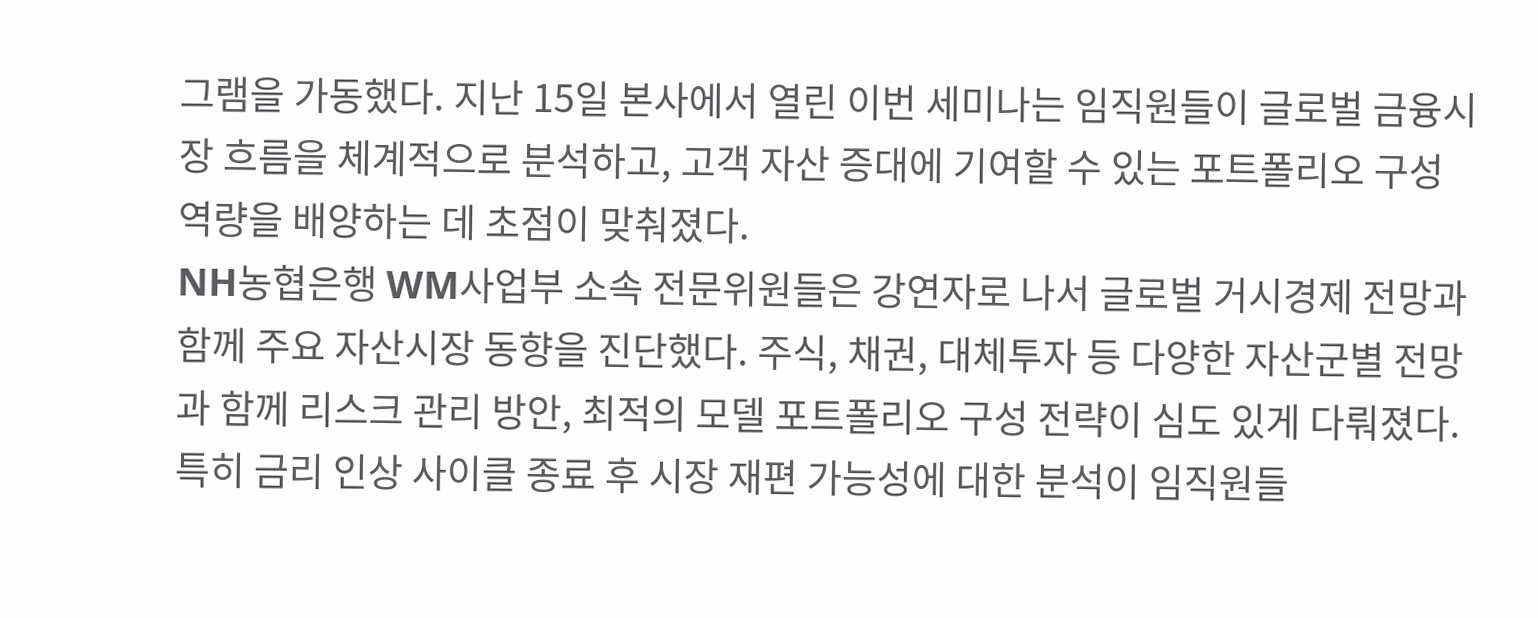그램을 가동했다. 지난 15일 본사에서 열린 이번 세미나는 임직원들이 글로벌 금융시장 흐름을 체계적으로 분석하고, 고객 자산 증대에 기여할 수 있는 포트폴리오 구성 역량을 배양하는 데 초점이 맞춰졌다.
NH농협은행 WM사업부 소속 전문위원들은 강연자로 나서 글로벌 거시경제 전망과 함께 주요 자산시장 동향을 진단했다. 주식, 채권, 대체투자 등 다양한 자산군별 전망과 함께 리스크 관리 방안, 최적의 모델 포트폴리오 구성 전략이 심도 있게 다뤄졌다. 특히 금리 인상 사이클 종료 후 시장 재편 가능성에 대한 분석이 임직원들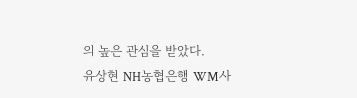의 높은 관심을 받았다.
유상현 NH농협은행 WM사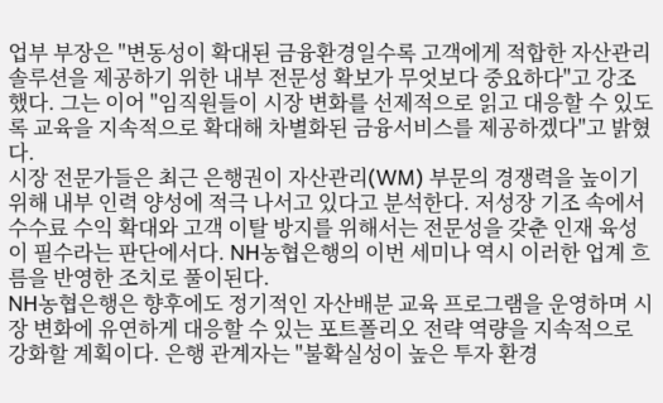업부 부장은 "변동성이 확대된 금융환경일수록 고객에게 적합한 자산관리 솔루션을 제공하기 위한 내부 전문성 확보가 무엇보다 중요하다"고 강조했다. 그는 이어 "임직원들이 시장 변화를 선제적으로 읽고 대응할 수 있도록 교육을 지속적으로 확대해 차별화된 금융서비스를 제공하겠다"고 밝혔다.
시장 전문가들은 최근 은행권이 자산관리(WM) 부문의 경쟁력을 높이기 위해 내부 인력 양성에 적극 나서고 있다고 분석한다. 저성장 기조 속에서 수수료 수익 확대와 고객 이탈 방지를 위해서는 전문성을 갖춘 인재 육성이 필수라는 판단에서다. NH농협은행의 이번 세미나 역시 이러한 업계 흐름을 반영한 조치로 풀이된다.
NH농협은행은 향후에도 정기적인 자산배분 교육 프로그램을 운영하며 시장 변화에 유연하게 대응할 수 있는 포트폴리오 전략 역량을 지속적으로 강화할 계획이다. 은행 관계자는 "불확실성이 높은 투자 환경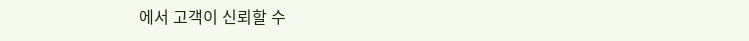에서 고객이 신뢰할 수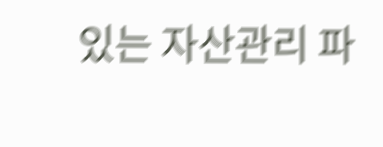있는 자산관리 파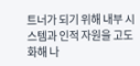트너가 되기 위해 내부 시스템과 인적 자원을 고도화해 나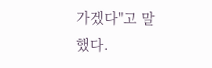가겠다"고 말했다.